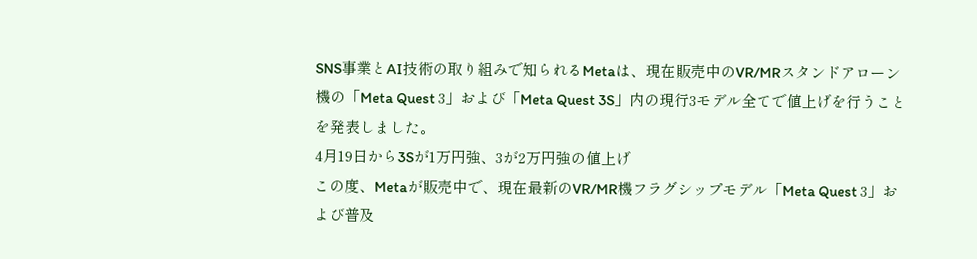SNS事業とAI技術の取り組みで知られるMetaは、現在販売中のVR/MRスタンドアローン機の「Meta Quest 3」および「Meta Quest 3S」内の現行3モデル全てで値上げを行うことを発表しました。
4月19日から3Sが1万円強、3が2万円強の値上げ
この度、Metaが販売中で、現在最新のVR/MR機フラグシップモデル「Meta Quest 3」および普及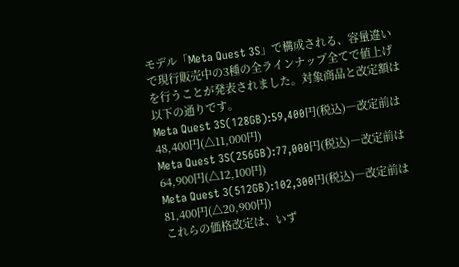モデル「Meta Quest 3S」で構成される、容量違いで現行販売中の3種の全ラインナップ全てで値上げを行うことが発表されました。対象商品と改定額は以下の通りです。
Meta Quest 3S(128GB):59,400円(税込)―改定前は48,400円(△11,000円)
Meta Quest 3S(256GB):77,000円(税込)―改定前は64,900円(△12,100円)
Meta Quest 3(512GB):102,300円(税込)―改定前は81,400円(△20,900円)
これらの価格改定は、いず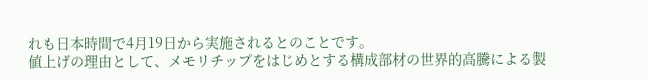れも日本時間で4月19日から実施されるとのことです。
値上げの理由として、メモリチップをはじめとする構成部材の世界的高騰による製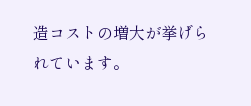造コストの増大が挙げられています。